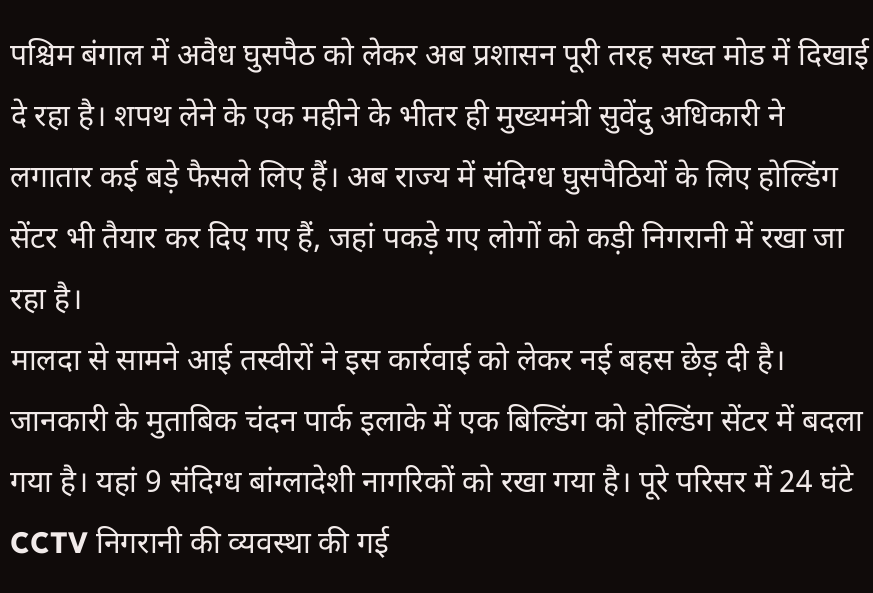पश्चिम बंगाल में अवैध घुसपैठ को लेकर अब प्रशासन पूरी तरह सख्त मोड में दिखाई दे रहा है। शपथ लेने के एक महीने के भीतर ही मुख्यमंत्री सुवेंदु अधिकारी ने लगातार कई बड़े फैसले लिए हैं। अब राज्य में संदिग्ध घुसपैठियों के लिए होल्डिंग सेंटर भी तैयार कर दिए गए हैं, जहां पकड़े गए लोगों को कड़ी निगरानी में रखा जा रहा है।
मालदा से सामने आई तस्वीरों ने इस कार्रवाई को लेकर नई बहस छेड़ दी है। जानकारी के मुताबिक चंदन पार्क इलाके में एक बिल्डिंग को होल्डिंग सेंटर में बदला गया है। यहां 9 संदिग्ध बांग्लादेशी नागरिकों को रखा गया है। पूरे परिसर में 24 घंटे CCTV निगरानी की व्यवस्था की गई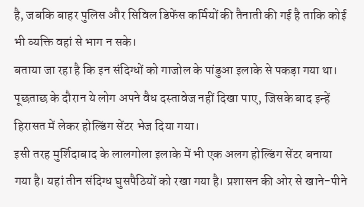है, जबकि बाहर पुलिस और सिविल डिफेंस कर्मियों की तैनाती की गई है ताकि कोई भी व्यक्ति वहां से भाग न सके।
बताया जा रहा है कि इन संदिग्धों को गाजोल के पांडुआ इलाके से पकड़ा गया था। पूछताछ के दौरान ये लोग अपने वैध दस्तावेज नहीं दिखा पाए, जिसके बाद इन्हें हिरासत में लेकर होल्डिंग सेंटर भेज दिया गया।
इसी तरह मुर्शिदाबाद के लालगोला इलाके में भी एक अलग होल्डिंग सेंटर बनाया गया है। यहां तीन संदिग्ध घुसपैठियों को रखा गया है। प्रशासन की ओर से खाने-पीने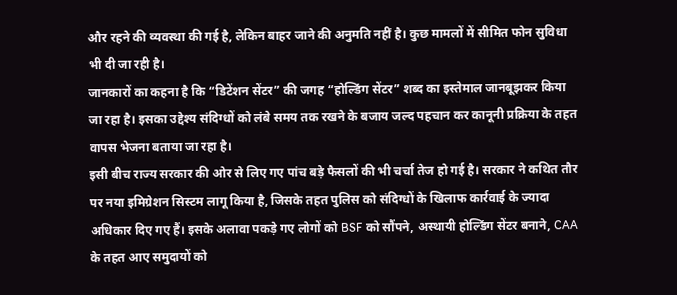और रहने की व्यवस्था की गई है, लेकिन बाहर जाने की अनुमति नहीं है। कुछ मामलों में सीमित फोन सुविधा भी दी जा रही है।
जानकारों का कहना है कि “डिटेंशन सेंटर” की जगह “होल्डिंग सेंटर” शब्द का इस्तेमाल जानबूझकर किया जा रहा है। इसका उद्देश्य संदिग्धों को लंबे समय तक रखने के बजाय जल्द पहचान कर कानूनी प्रक्रिया के तहत वापस भेजना बताया जा रहा है।
इसी बीच राज्य सरकार की ओर से लिए गए पांच बड़े फैसलों की भी चर्चा तेज हो गई है। सरकार ने कथित तौर पर नया इमिग्रेशन सिस्टम लागू किया है, जिसके तहत पुलिस को संदिग्धों के खिलाफ कार्रवाई के ज्यादा अधिकार दिए गए हैं। इसके अलावा पकड़े गए लोगों को BSF को सौंपने, अस्थायी होल्डिंग सेंटर बनाने, CAA के तहत आए समुदायों को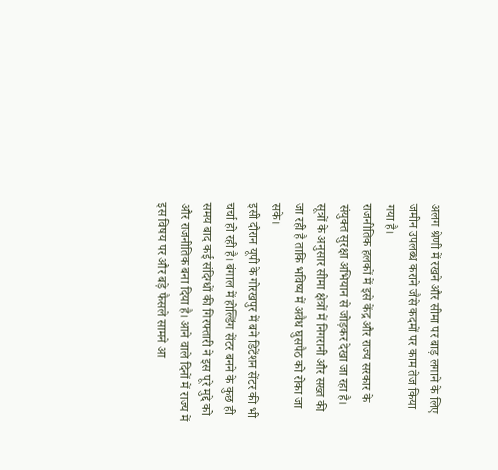अलग श्रेणी में रखने और सीमा पर बाड़ लगाने के लिए जमीन उपलब्ध कराने जैसे कदमों पर काम तेज किया गया है।
राजनीतिक हलकों में इसे केंद्र और राज्य सरकार के संयुक्त सुरक्षा अभियान से जोड़कर देखा जा रहा है। सूत्रों के अनुसार सीमा क्षेत्रों में निगरानी और सख्त की जा रही है ताकि भविष्य में अवैध घुसपैठ को रोका जा सके।
इसी दौरान यूपी के गोरखपुर में बने डिटेंशन सेंटर की भी चर्चा हो रही है। बंगाल में होल्डिंग सेंटर बनने के कुछ ही समय बाद कई संदिग्धों की गिरफ्तारी ने इस पूरे मुद्दे को और राजनीतिक बना दिया है। आने वाले दिनों में राज्य में इस विषय पर और बड़े फैसले सामने आ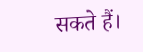सकते हैं।